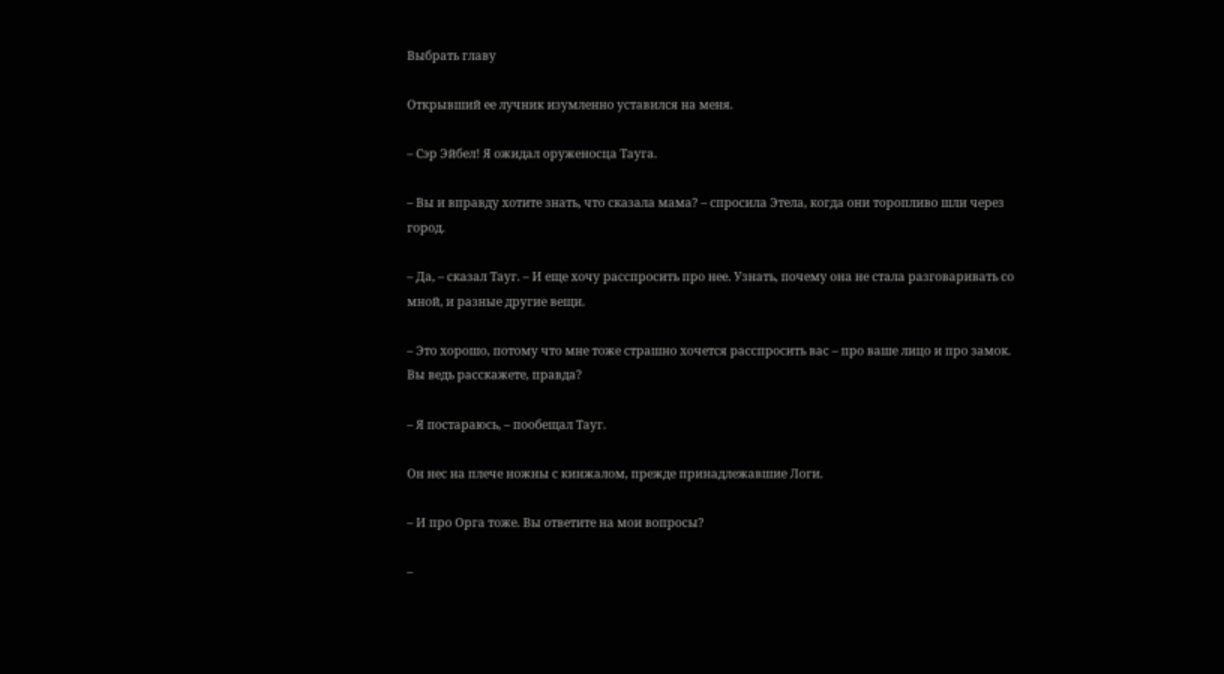Выбрать главу

Открывший ее лучник изумленно уставился на меня.

– Сэр Эйбел! Я ожидал оруженосца Тауга.

– Вы и вправду хотите знать, что сказала мама? – спросила Этела, когда они торопливо шли через город.

– Да, – сказал Тауг. – И еще хочу расспросить про нее. Узнать, почему она не стала разговаривать со мной, и разные другие вещи.

– Это хорошо, потому что мне тоже страшно хочется расспросить вас – про ваше лицо и про замок. Вы ведь расскажете, правда?

– Я постараюсь, – пообещал Тауг.

Он нес на плече ножны с кинжалом, прежде принадлежавшие Логи.

– И про Орга тоже. Вы ответите на мои вопросы?

–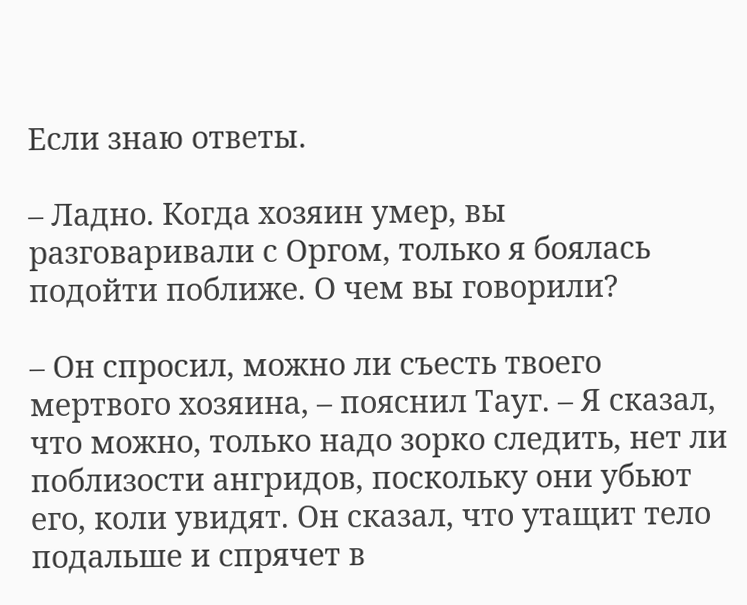Если знаю ответы.

– Ладно. Когда хозяин умер, вы разговаривали с Оргом, только я боялась подойти поближе. О чем вы говорили?

– Он спросил, можно ли съесть твоего мертвого хозяина, – пояснил Тауг. – Я сказал, что можно, только надо зорко следить, нет ли поблизости ангридов, поскольку они убьют его, коли увидят. Он сказал, что утащит тело подальше и спрячет в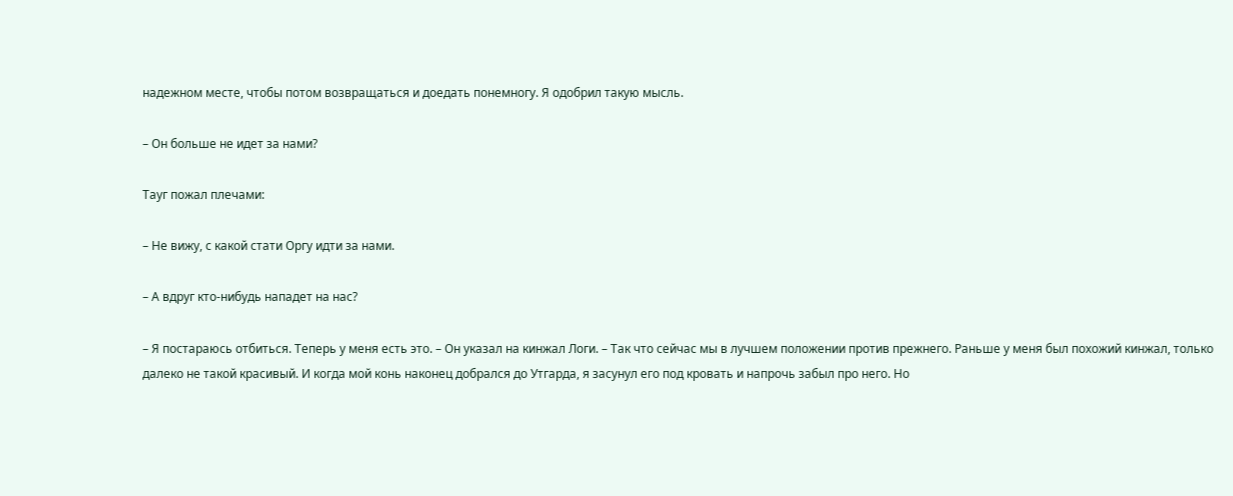надежном месте, чтобы потом возвращаться и доедать понемногу. Я одобрил такую мысль.

– Он больше не идет за нами?

Тауг пожал плечами:

– Не вижу, с какой стати Оргу идти за нами.

– А вдруг кто-нибудь нападет на нас?

– Я постараюсь отбиться. Теперь у меня есть это. – Он указал на кинжал Логи. – Так что сейчас мы в лучшем положении против прежнего. Раньше у меня был похожий кинжал, только далеко не такой красивый. И когда мой конь наконец добрался до Утгарда, я засунул его под кровать и напрочь забыл про него. Но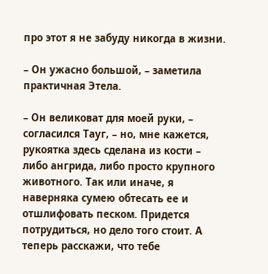про этот я не забуду никогда в жизни.

– Он ужасно большой, – заметила практичная Этела.

– Он великоват для моей руки, – согласился Тауг, – но, мне кажется, рукоятка здесь сделана из кости – либо ангрида, либо просто крупного животного. Так или иначе, я наверняка сумею обтесать ее и отшлифовать песком. Придется потрудиться, но дело того стоит. А теперь расскажи, что тебе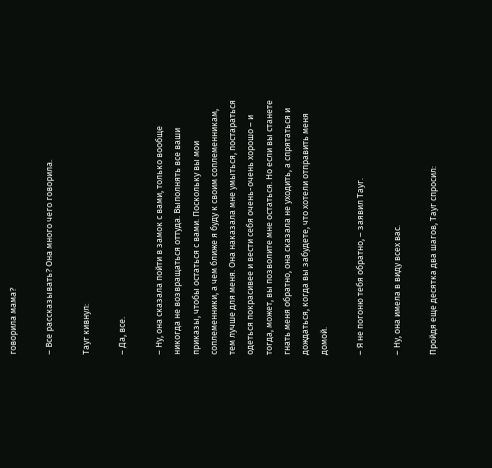говорила мама?

– Все рассказывать? Она много чего говорила.

Тауг кивнул:

– Да, все.

– Ну, она сказала пойти в замок с вами, только вообще никогда не возвращаться оттуда. Выполнять все ваши приказы, чтобы остаться с вами. Поскольку вы мои соплеменники, а чем ближе я буду к своим соплеменникам, тем лучше для меня. Она наказала мне умыться, постараться одеться покрасивее и вести себя очень-очень хорошо – и тогда, может, вы позволите мне остаться. Но если вы станете гнать меня обратно, она сказала не уходить, а спрятаться и дождаться, когда вы забудете, что хотели отправить меня домой.

– Я не погоню тебя обратно, – заявил Тауг.

– Ну, она имела в виду всех вас.

Пройдя еще десятка два шагов, Тауг спросил: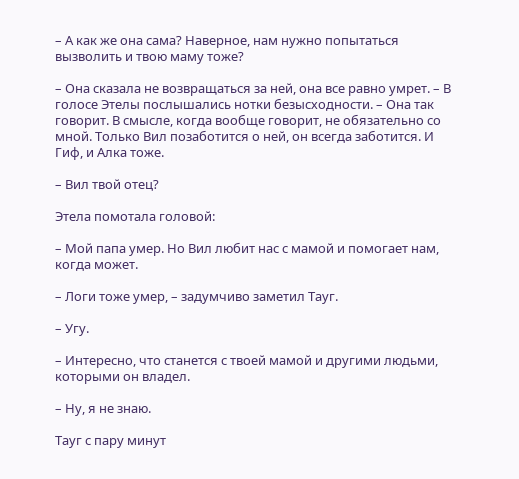– А как же она сама? Наверное, нам нужно попытаться вызволить и твою маму тоже?

– Она сказала не возвращаться за ней, она все равно умрет. – В голосе Этелы послышались нотки безысходности. – Она так говорит. В смысле, когда вообще говорит, не обязательно со мной. Только Вил позаботится о ней, он всегда заботится. И Гиф, и Алка тоже.

– Вил твой отец?

Этела помотала головой:

– Мой папа умер. Но Вил любит нас с мамой и помогает нам, когда может.

– Логи тоже умер, – задумчиво заметил Тауг.

– Угу.

– Интересно, что станется с твоей мамой и другими людьми, которыми он владел.

– Ну, я не знаю.

Тауг с пару минут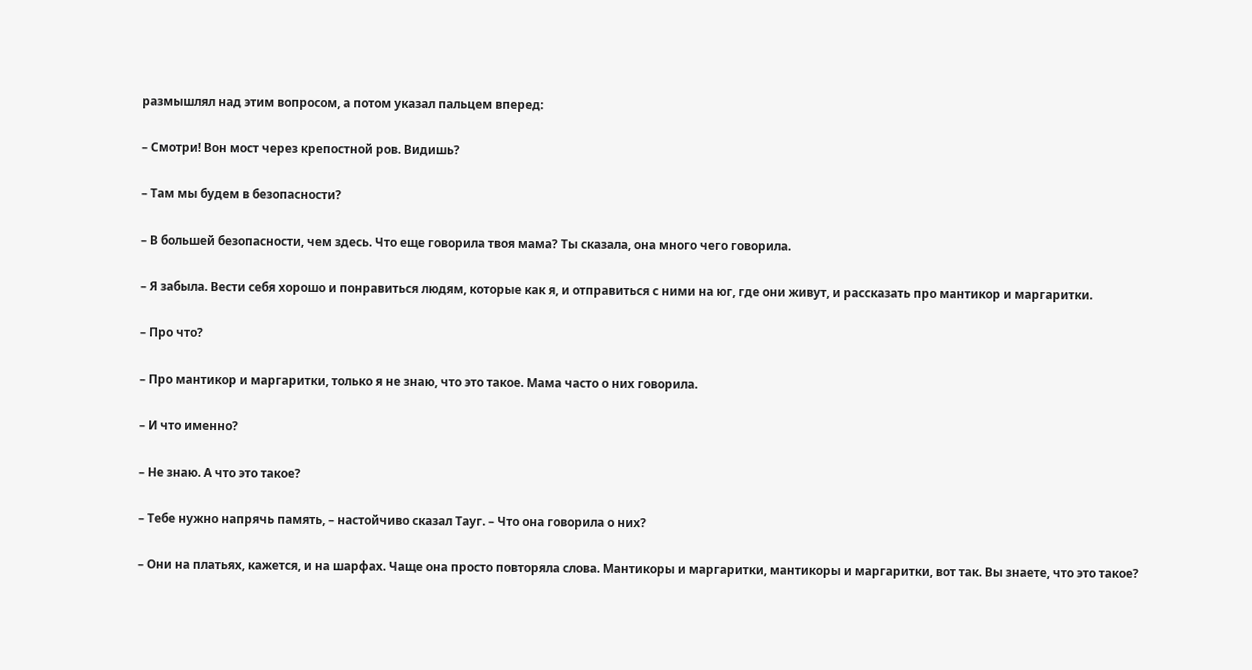размышлял над этим вопросом, а потом указал пальцем вперед:

– Смотри! Вон мост через крепостной ров. Видишь?

– Там мы будем в безопасности?

– В большей безопасности, чем здесь. Что еще говорила твоя мама? Ты сказала, она много чего говорила.

– Я забыла. Вести себя хорошо и понравиться людям, которые как я, и отправиться с ними на юг, где они живут, и рассказать про мантикор и маргаритки.

– Про что?

– Про мантикор и маргаритки, только я не знаю, что это такое. Мама часто о них говорила.

– И что именно?

– Не знаю. А что это такое?

– Тебе нужно напрячь память, – настойчиво сказал Тауг. – Что она говорила о них?

– Они на платьях, кажется, и на шарфах. Чаще она просто повторяла слова. Мантикоры и маргаритки, мантикоры и маргаритки, вот так. Вы знаете, что это такое?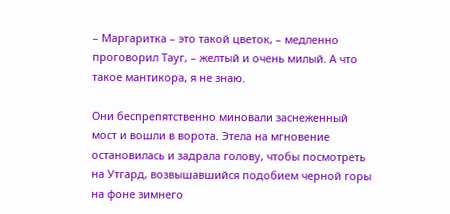– Маргаритка – это такой цветок, – медленно проговорил Тауг, – желтый и очень милый. А что такое мантикора, я не знаю.

Они беспрепятственно миновали заснеженный мост и вошли в ворота. Этела на мгновение остановилась и задрала голову, чтобы посмотреть на Утгард, возвышавшийся подобием черной горы на фоне зимнего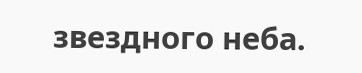звездного неба.